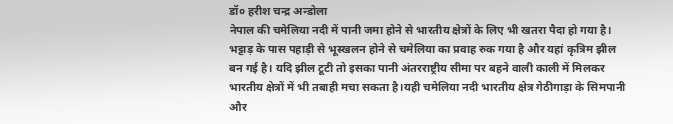डॉ० हरीश चन्द्र अन्डोला
नेपाल की चमेलिया नदी में पानी जमा होने से भारतीय क्षेत्रों के लिए भी खतरा पैदा हो गया है। भट्टाड़ के पास पहाड़ी से भूस्खलन होने से चमेलिया का प्रवाह रुक गया है और यहां कृत्रिम झील बन गई है। यदि झील टूटी तो इसका पानी अंतरराष्ट्रीय सीमा पर बहने वाली काली में मिलकर भारतीय क्षेत्रों में भी तबाही मचा सकता है।यही चमेलिया नदी भारतीय क्षेत्र गेठीगाड़ा के सिमपानी और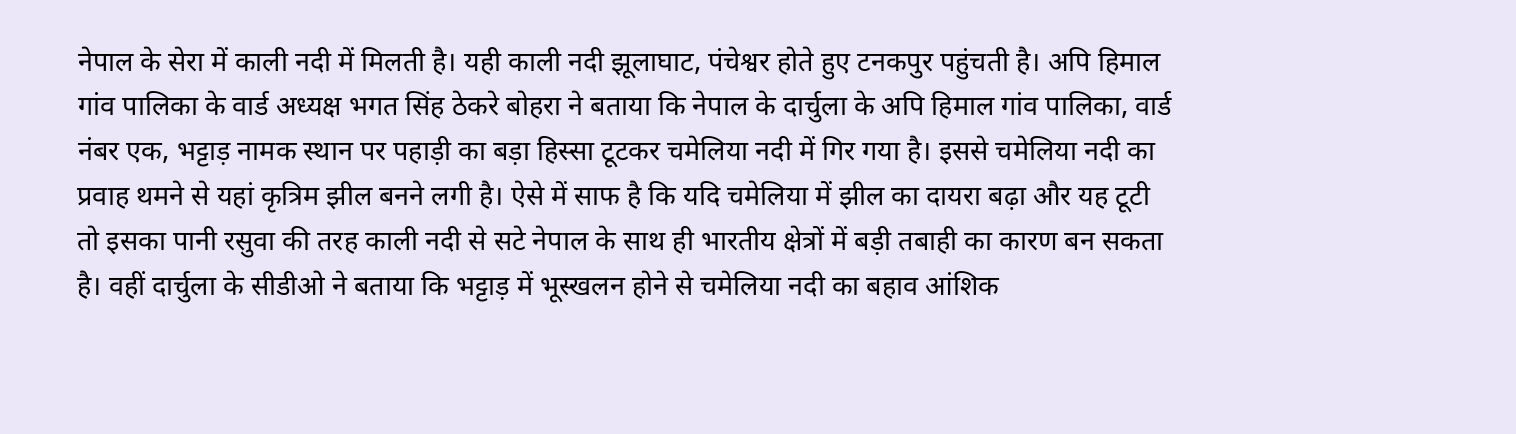नेपाल के सेरा में काली नदी में मिलती है। यही काली नदी झूलाघाट, पंचेश्वर होते हुए टनकपुर पहुंचती है। अपि हिमाल गांव पालिका के वार्ड अध्यक्ष भगत सिंह ठेकरे बोहरा ने बताया कि नेपाल के दार्चुला के अपि हिमाल गांव पालिका, वार्ड नंबर एक, भट्टाड़ नामक स्थान पर पहाड़ी का बड़ा हिस्सा टूटकर चमेलिया नदी में गिर गया है। इससे चमेलिया नदी का प्रवाह थमने से यहां कृत्रिम झील बनने लगी है। ऐसे में साफ है कि यदि चमेलिया में झील का दायरा बढ़ा और यह टूटी तो इसका पानी रसुवा की तरह काली नदी से सटे नेपाल के साथ ही भारतीय क्षेत्रों में बड़ी तबाही का कारण बन सकता है। वहीं दार्चुला के सीडीओ ने बताया कि भट्टाड़ में भूस्खलन होने से चमेलिया नदी का बहाव आंशिक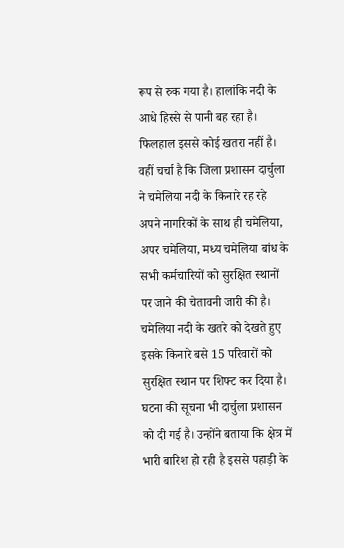रूप से रुक गया है। हालांकि नदी के आधे हिस्से से पानी बह रहा है। फिलहाल इससे कोई खतरा नहीं है। वहीं चर्चा है कि जिला प्रशासन दार्चुला ने चमेलिया नदी के किनारे रह रहे अपने नागरिकों के साथ ही चमेलिया, अपर चमेलिया, मध्य चमेलिया बांध के सभी कर्मचारियों को सुरक्षित स्थानों पर जाने की चेतावनी जारी की है। चमेलिया नदी के खतरे को देखते हुए इसके किनारे बसे 15 परिवारों को सुरक्षित स्थान पर शिफ्ट कर दिया है। घटना की सूचना भी दार्चुला प्रशासन को दी गई है। उन्होंने बताया कि क्षेत्र में भारी बारिश हो रही है इससे पहाड़ी के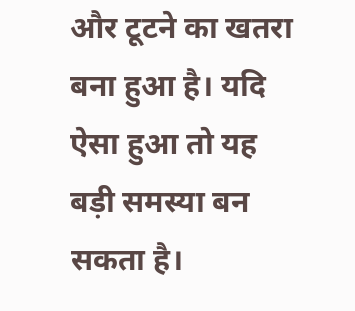और टूटने का खतरा बना हुआ है। यदि ऐसा हुआ तो यह बड़ी समस्या बन सकता है।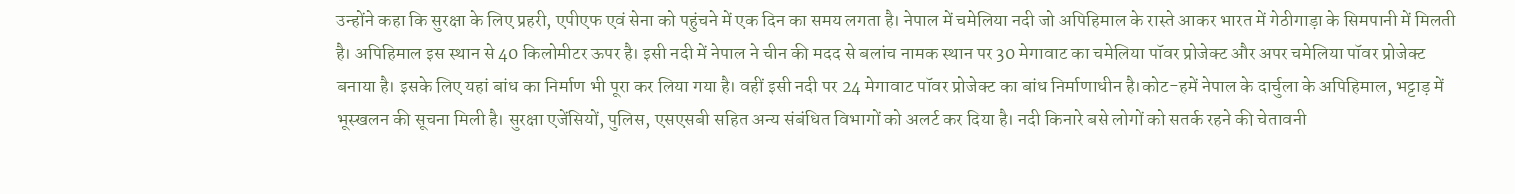उन्होंने कहा कि सुरक्षा के लिए प्रहरी, एपीएफ एवं सेना को पहुंचने में एक दिन का समय लगता है। नेपाल में चमेलिया नदी जो अपिहिमाल के रास्ते आकर भारत में गेठीगाड़ा के सिमपानी में मिलती है। अपिहिमाल इस स्थान से 40 किलोमीटर ऊपर है। इसी नदी में नेपाल ने चीन की मदद से बलांच नामक स्थान पर 30 मेगावाट का चमेलिया पॉवर प्रोजेक्ट और अपर चमेलिया पॉवर प्रोजेक्ट बनाया है। इसके लिए यहां बांध का निर्माण भी पूरा कर लिया गया है। वहीं इसी नदी पर 24 मेगावाट पॉवर प्रोजेक्ट का बांध निर्माणाधीन है।कोट-हमें नेपाल के दार्चुला के अपिहिमाल, भट्टाड़ में भूस्खलन की सूचना मिली है। सुरक्षा एजेंसियों, पुलिस, एसएसबी सहित अन्य संबंधित विभागों को अलर्ट कर दिया है। नदी किनारे बसे लोगों को सतर्क रहने की चेतावनी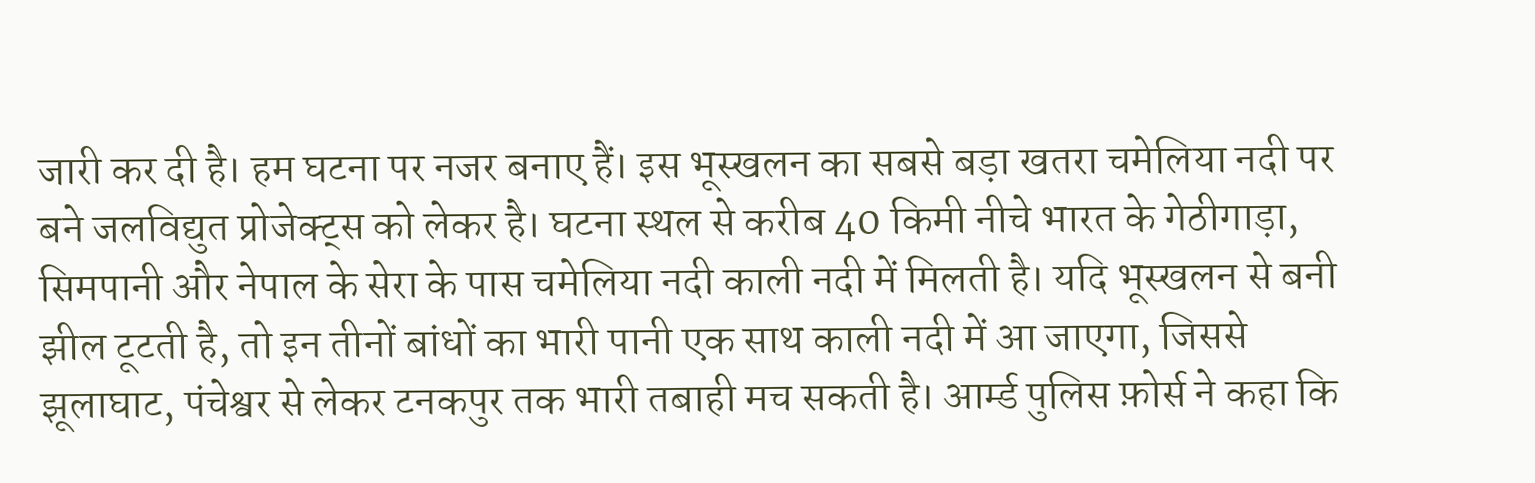जारी कर दी है। हम घटना पर नजर बनाए हैं। इस भूस्खलन का सबसे बड़ा खतरा चमेलिया नदी पर बने जलविद्युत प्रोजेक्ट्स को लेकर है। घटना स्थल से करीब 40 किमी नीचे भारत के गेठीगाड़ा, सिमपानी और नेपाल के सेरा के पास चमेलिया नदी काली नदी में मिलती है। यदि भूस्खलन से बनी झील टूटती है, तो इन तीनों बांधों का भारी पानी एक साथ काली नदी में आ जाएगा, जिससे झूलाघाट, पंचेश्वर से लेकर टनकपुर तक भारी तबाही मच सकती है। आर्म्ड पुलिस फ़ोर्स ने कहा कि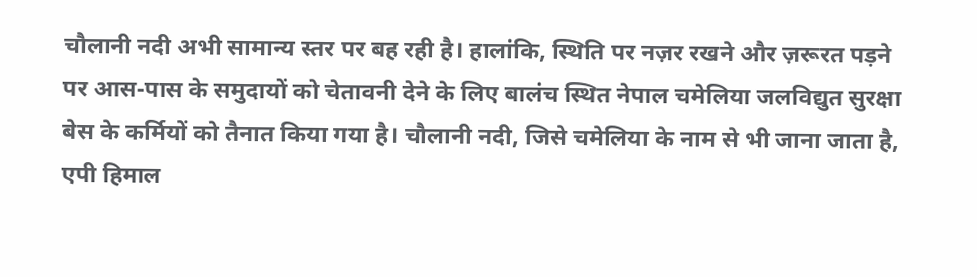चौलानी नदी अभी सामान्य स्तर पर बह रही है। हालांकि, स्थिति पर नज़र रखने और ज़रूरत पड़ने पर आस-पास के समुदायों को चेतावनी देने के लिए बालंच स्थित नेपाल चमेलिया जलविद्युत सुरक्षा बेस के कर्मियों को तैनात किया गया है। चौलानी नदी, जिसे चमेलिया के नाम से भी जाना जाता है, एपी हिमाल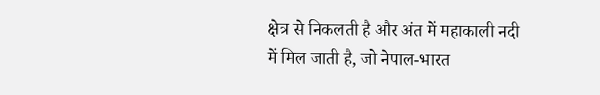क्षेत्र से निकलती है और अंत में महाकाली नदी में मिल जाती है, जो नेपाल-भारत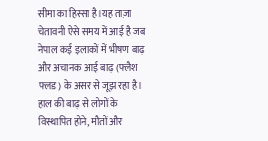सीमा का हिस्सा है।यह ताज़ा चेतावनी ऐसे समय में आई है जब नेपाल कई इलाकों में भीषण बाढ़ और अचानक आई बाढ़ (फ्लैश फ्लड) के असर से जूझ रहा है। हाल की बाढ़ से लोगों के विस्थापित होने, मौतों और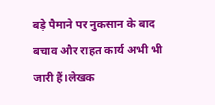बड़े पैमाने पर नुकसान के बाद बचाव और राहत कार्य अभी भी जारी हैं।लेखक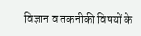विज्ञान व तकनीकी विषयों के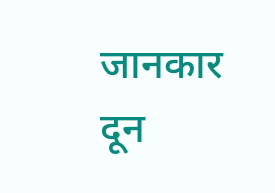जानकार दून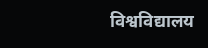विश्वविद्यालय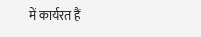में कार्यरत हैं